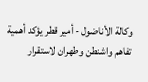وكالة الأناضول - أمير قطر يؤكد أهمية تفاهم واشنطن وطهران لاستقرار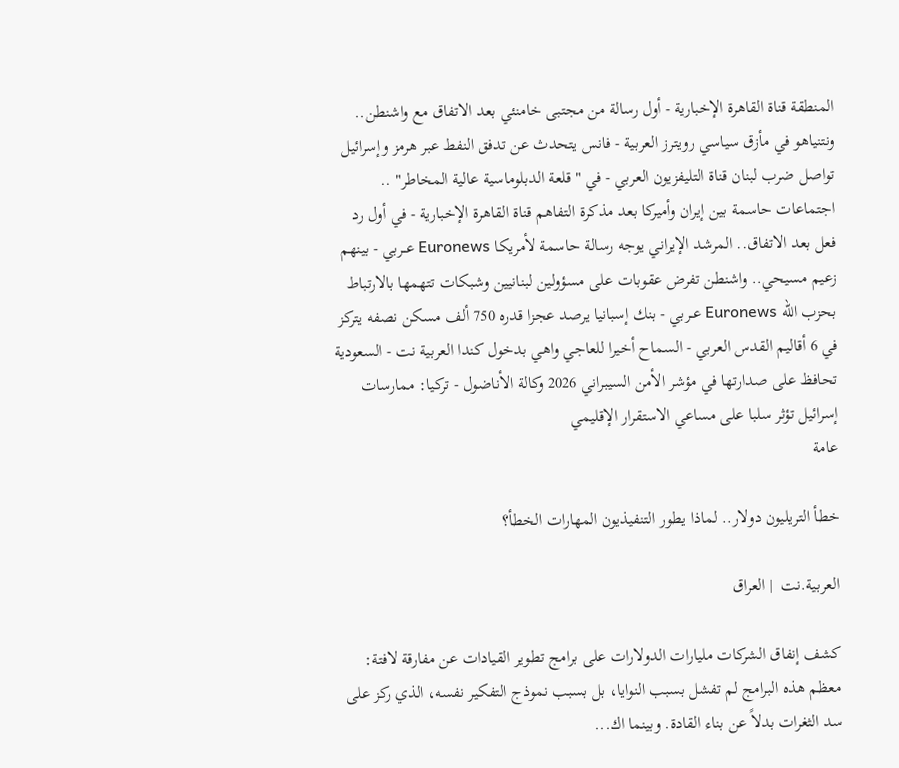المنطقة قناة القاهرة الإخبارية - أول رسالة من مجتبى خامنئي بعد الاتفاق مع واشنطن.. ونتنياهو في مأزق سياسي رويترز العربية - فانس يتحدث عن تدفق النفط عبر هرمز وإسرائيل تواصل ضرب لبنان قناة التليفزيون العربي - في "قلعة الدبلوماسية عالية المخاطر" .. اجتماعات حاسمة بين إيران وأميركا بعد مذكرة التفاهم قناة القاهرة الإخبارية - في أول رد فعل بعد الاتفاق.. المرشد الإيراني يوجه رسالة حاسمة لأمريكا Euronews عــربي - بينهم زعيم مسيحي.. واشنطن تفرض عقوبات على مسؤولين لبنانيين وشبكات تتهمها بالارتباط بحزب الله Euronews عــربي - بنك إسبانيا يرصد عجزا قدره 750 ألف مسكن نصفه يتركز في 6 أقاليم القدس العربي - السماح أخيرا للعاجي واهي بدخول كندا العربية نت - السعودية تحافظ على صدارتها في مؤشر الأمن السيبراني 2026 وكالة الأناضول - تركيا: ممارسات إسرائيل تؤثر سلبا على مساعي الاستقرار الإقليمي
عامة

خطأ التريليون دولار.. لماذا يطور التنفيذيون المهارات الخطأ؟

العربية.نت  | العراق

كشف إنفاق الشركات مليارات الدولارات على برامج تطوير القيادات عن مفارقة لافتة: معظم هذه البرامج لم تفشل بسبب النوايا، بل بسبب نموذج التفكير نفسه، الذي ركز على سد الثغرات بدلاً عن بناء القادة. وبينما اك...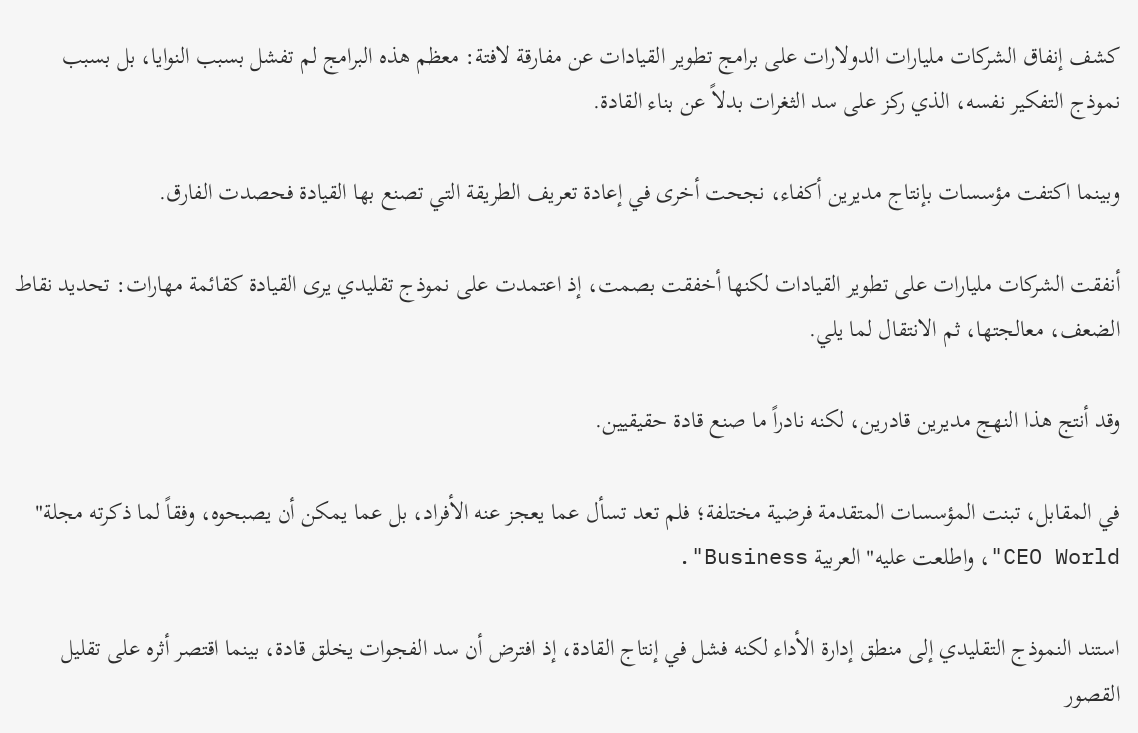كشف إنفاق الشركات مليارات الدولارات على برامج تطوير القيادات عن مفارقة لافتة: معظم هذه البرامج لم تفشل بسبب النوايا، بل بسبب نموذج التفكير نفسه، الذي ركز على سد الثغرات بدلاً عن بناء القادة.

وبينما اكتفت مؤسسات بإنتاج مديرين أكفاء، نجحت أخرى في إعادة تعريف الطريقة التي تصنع بها القيادة فحصدت الفارق.

أنفقت الشركات مليارات على تطوير القيادات لكنها أخفقت بصمت، إذ اعتمدت على نموذج تقليدي يرى القيادة كقائمة مهارات: تحديد نقاط الضعف، معالجتها، ثم الانتقال لما يلي.

وقد أنتج هذا النهج مديرين قادرين، لكنه نادراً ما صنع قادة حقيقيين.

في المقابل، تبنت المؤسسات المتقدمة فرضية مختلفة؛ فلم تعد تسأل عما يعجز عنه الأفراد، بل عما يمكن أن يصبحوه، وفقاً لما ذكرته مجلة" CEO World"، واطلعت عليه" العربية Business".

استند النموذج التقليدي إلى منطق إدارة الأداء لكنه فشل في إنتاج القادة، إذ افترض أن سد الفجوات يخلق قادة، بينما اقتصر أثره على تقليل القصور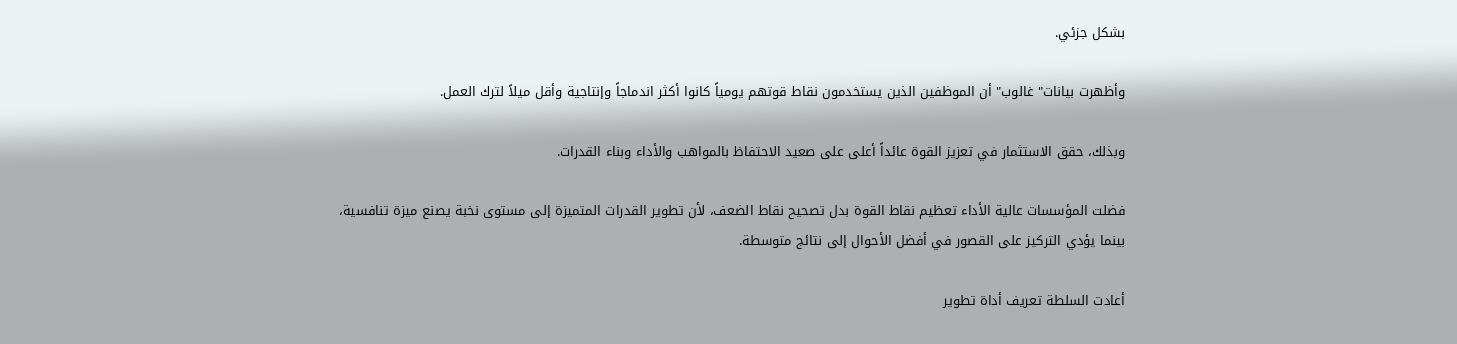بشكل جزئي.

وأظهرت بيانات" غالوب" أن الموظفين الذين يستخدمون نقاط قوتهم يومياً كانوا أكثر اندماجاً وإنتاجية وأقل ميلاً لترك العمل.

وبذلك، حقق الاستثمار في تعزيز القوة عائداً أعلى على صعيد الاحتفاظ بالمواهب والأداء وبناء القدرات.

فضلت المؤسسات عالية الأداء تعظيم نقاط القوة بدل تصحيح نقاط الضعف، لأن تطوير القدرات المتميزة إلى مستوى نخبة يصنع ميزة تنافسية، بينما يؤدي التركيز على القصور في أفضل الأحوال إلى نتائج متوسطة.

أعادت السلطة تعريف أداة تطوير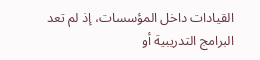القيادات داخل المؤسسات، إذ لم تعد البرامج التدريبية أو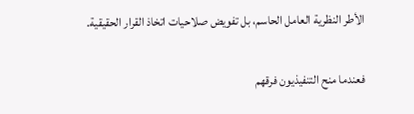الأطر النظرية العامل الحاسم، بل تفويض صلاحيات اتخاذ القرار الحقيقية.

فعندما منح التنفيذيون فرقهم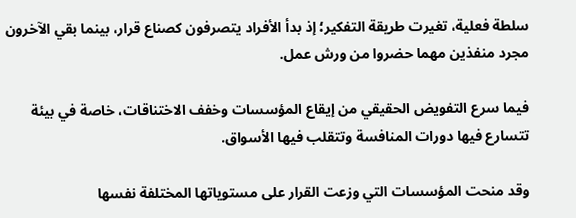سلطة فعلية، تغيرت طريقة التفكير؛ إذ بدأ الأفراد يتصرفون كصناع قرار، بينما بقي الآخرون مجرد منفذين مهما حضروا من ورش عمل.

فيما سرع التفويض الحقيقي من إيقاع المؤسسات وخفف الاختناقات، خاصة في بيئة تتسارع فيها دورات المنافسة وتتقلب فيها الأسواق.

وقد منحت المؤسسات التي وزعت القرار على مستوياتها المختلفة نفسها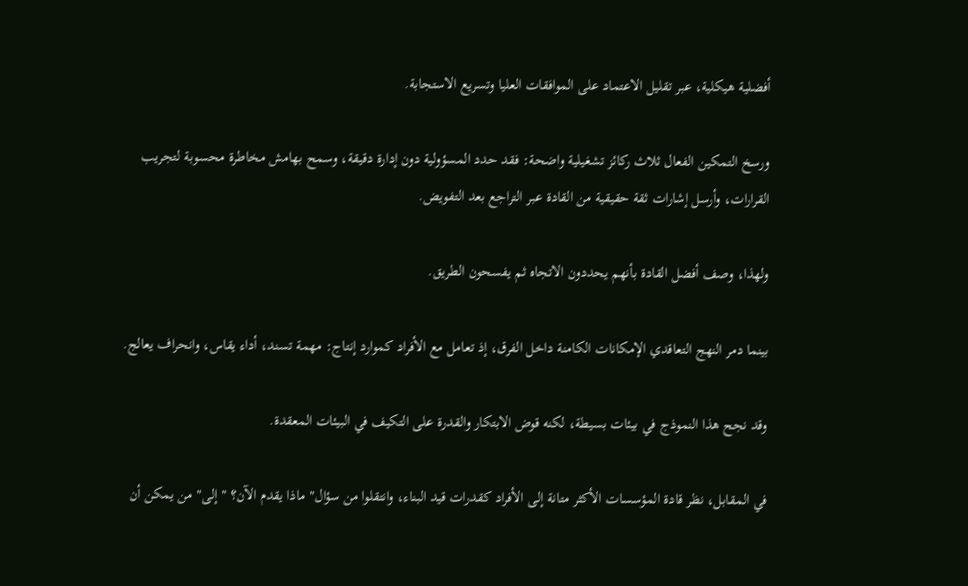أفضلية هيكلية، عبر تقليل الاعتماد على الموافقات العليا وتسريع الاستجابة.

ورسخ التمكين الفعال ثلاث ركائز تشغيلية واضحة: فقد حدد المسؤولية دون إدارة دقيقة، وسمح بهامش مخاطرة محسوبة لتجريب القرارات، وأرسل إشارات ثقة حقيقية من القادة عبر التراجع بعد التفويض.

ولهذا، وصف أفضل القادة بأنهم يحددون الاتجاه ثم يفسحون الطريق.

بينما دمر النهج التعاقدي الإمكانات الكامنة داخل الفرق، إذ تعامل مع الأفراد كموارد إنتاج: مهمة تسند، أداء يقاس، وانحراف يعالج.

وقد نجح هذا النموذج في بيئات بسيطة، لكنه قوض الابتكار والقدرة على التكيف في البيئات المعقدة.

في المقابل، نظر قادة المؤسسات الأكثر متانة إلى الأفراد كقدرات قيد البناء، وانتقلوا من سؤال" ماذا يقدم الآن؟ " إلى" من يمكن أن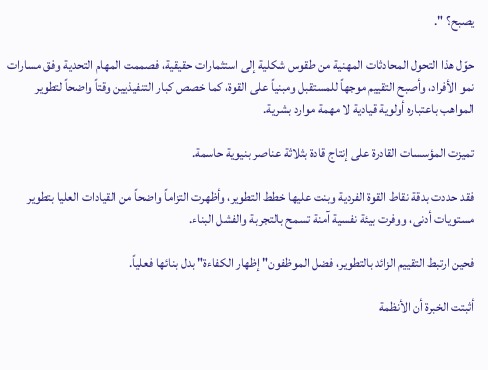يصبح؟ ".

حوّل هذا التحول المحادثات المهنية من طقوس شكلية إلى استثمارات حقيقية، فصممت المهام التحدية وفق مسارات نمو الأفراد، وأصبح التقييم موجهاً للمستقبل ومبنياً على القوة، كما خصص كبار التنفيذيين وقتاً واضحاً لتطوير المواهب باعتباره أولوية قيادية لا مهمة موارد بشرية.

تميزت المؤسسات القادرة على إنتاج قادة بثلاثة عناصر بنيوية حاسمة.

فقد حددت بدقة نقاط القوة الفردية وبنت عليها خطط التطوير، وأظهرت التزاماً واضحاً من القيادات العليا بتطوير مستويات أدنى، ووفرت بيئة نفسية آمنة تسمح بالتجربة والفشل البناء.

فحين ارتبط التقييم الزائد بالتطوير، فضل الموظفون" إظهار الكفاءة" بدل بنائها فعلياً.

أثبتت الخبرة أن الأنظمة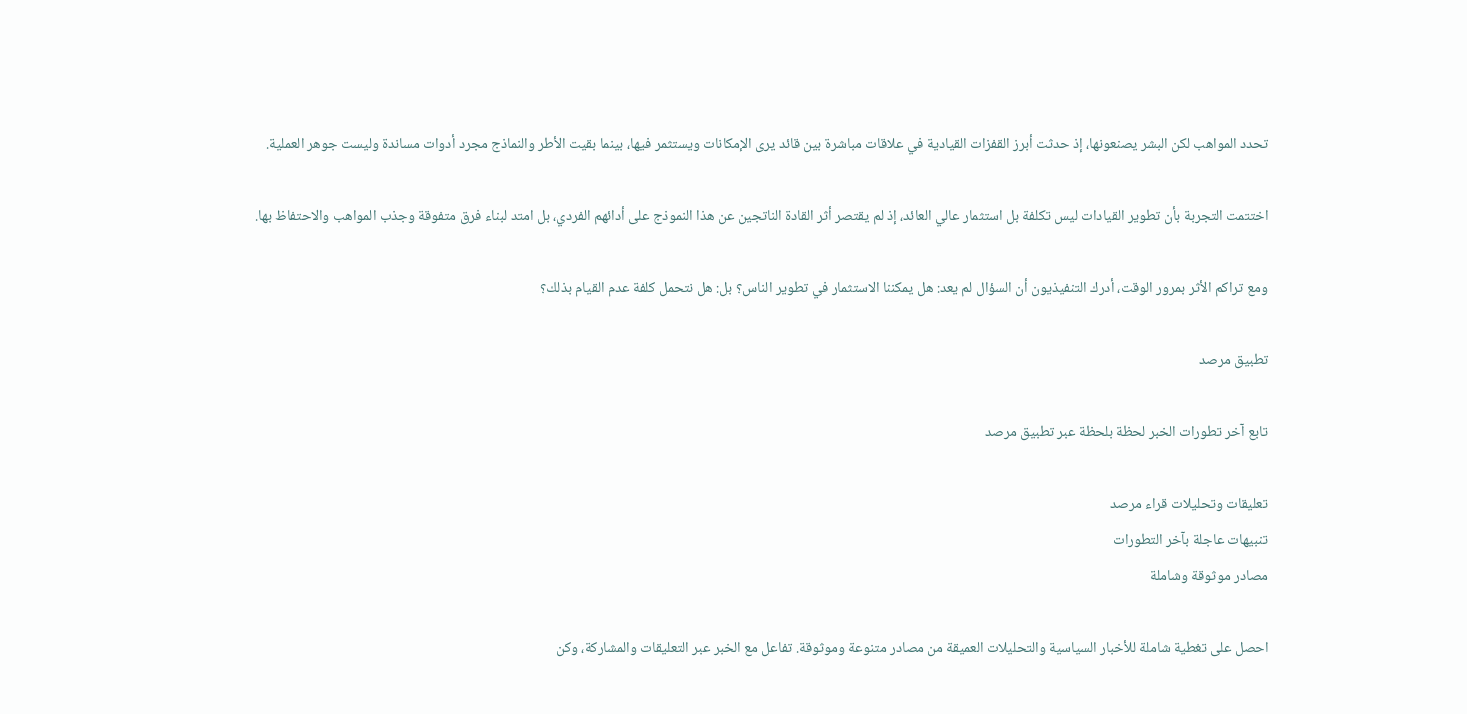تحدد المواهب لكن البشر يصنعونها، إذ حدثت أبرز القفزات القيادية في علاقات مباشرة بين قائد يرى الإمكانات ويستثمر فيها، بينما بقيت الأطر والنماذج مجرد أدوات مساندة وليست جوهر العملية.

اختتمت التجربة بأن تطوير القيادات ليس تكلفة بل استثمار عالي العائد، إذ لم يقتصر أثر القادة الناتجين عن هذا النموذج على أدائهم الفردي، بل امتد لبناء فرق متفوقة وجذب المواهب والاحتفاظ بها.

ومع تراكم الأثر بمرور الوقت، أدرك التنفيذيون أن السؤال لم يعد: هل يمكننا الاستثمار في تطوير الناس؟ بل: هل نتحمل كلفة عدم القيام بذلك؟

تطبيق مرصد

تابع آخر تطورات الخبر لحظة بلحظة عبر تطبيق مرصد

تعليقات وتحليلات قراء مرصد
تنبيهات عاجلة بآخر التطورات
مصادر موثوقة وشاملة

احصل على تغطية شاملة للأخبار السياسية والتحليلات العميقة من مصادر متنوعة وموثوقة. تفاعل مع الخبر عبر التعليقات والمشاركة، وكن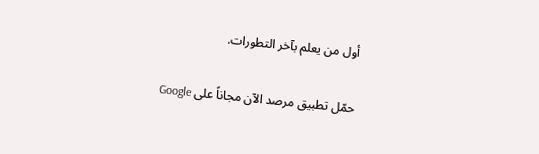أول من يعلم بآخر التطورات.

حمّل تطبيق مرصد الآن مجاناً على Google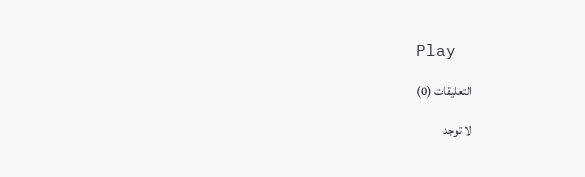Play

التعليقات (0)

لا توجد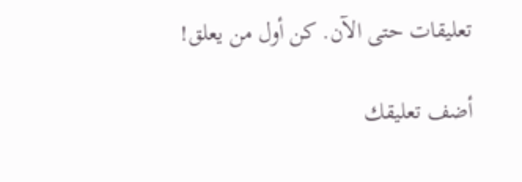تعليقات حتى الآن. كن أول من يعلق!

أضف تعليقك